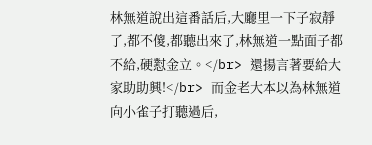林無道說出這番話后,大廳里一下子寂靜了,都不傻,都聽出來了,林無道一點面子都不給,硬懟金立。</br> 還揚言著要給大家助助興!</br> 而金老大本以為林無道向小雀子打聽過后,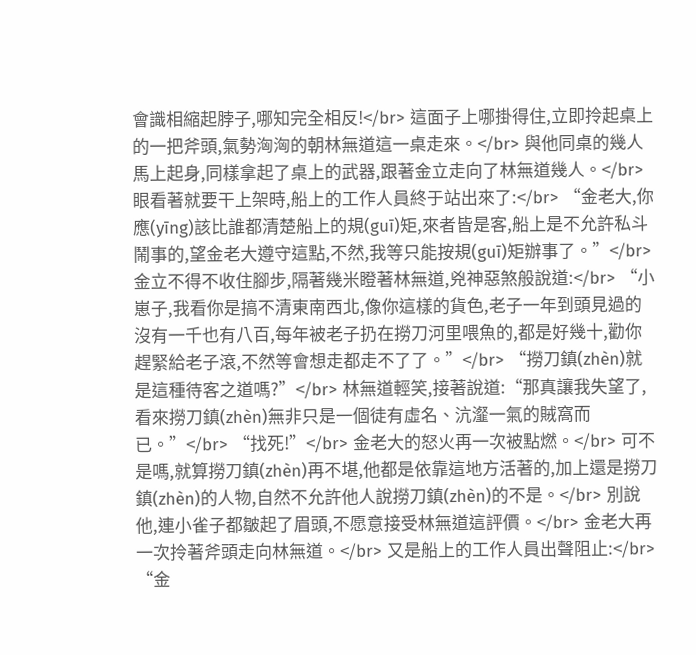會識相縮起脖子,哪知完全相反!</br> 這面子上哪掛得住,立即拎起桌上的一把斧頭,氣勢洶洶的朝林無道這一桌走來。</br> 與他同桌的幾人馬上起身,同樣拿起了桌上的武器,跟著金立走向了林無道幾人。</br> 眼看著就要干上架時,船上的工作人員終于站出來了:</br> “金老大,你應(yīng)該比誰都清楚船上的規(guī)矩,來者皆是客,船上是不允許私斗鬧事的,望金老大遵守這點,不然,我等只能按規(guī)矩辦事了。”</br> 金立不得不收住腳步,隔著幾米瞪著林無道,兇神惡煞般說道:</br> “小崽子,我看你是搞不清東南西北,像你這樣的貨色,老子一年到頭見過的沒有一千也有八百,每年被老子扔在撈刀河里喂魚的,都是好幾十,勸你趕緊給老子滾,不然等會想走都走不了了。”</br> “撈刀鎮(zhèn)就是這種待客之道嗎?”</br> 林無道輕笑,接著說道:“那真讓我失望了,看來撈刀鎮(zhèn)無非只是一個徒有虛名、沆瀣一氣的賊窩而已。”</br> “找死!”</br> 金老大的怒火再一次被點燃。</br> 可不是嗎,就算撈刀鎮(zhèn)再不堪,他都是依靠這地方活著的,加上還是撈刀鎮(zhèn)的人物,自然不允許他人說撈刀鎮(zhèn)的不是。</br> 別說他,連小雀子都皺起了眉頭,不愿意接受林無道這評價。</br> 金老大再一次拎著斧頭走向林無道。</br> 又是船上的工作人員出聲阻止:</br> “金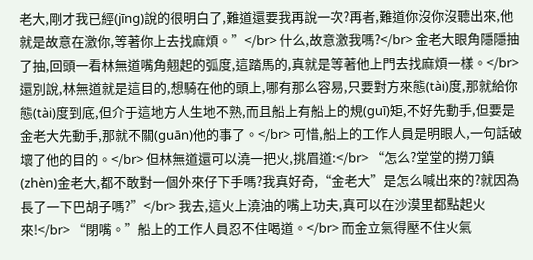老大,剛才我已經(jīng)說的很明白了,難道還要我再說一次?再者,難道你沒你沒聽出來,他就是故意在激你,等著你上去找麻煩。”</br> 什么,故意激我嗎?</br> 金老大眼角隱隱抽了抽,回頭一看林無道嘴角翹起的弧度,這踏馬的,真就是等著他上門去找麻煩一樣。</br> 還別說,林無道就是這目的,想騎在他的頭上,哪有那么容易,只要對方來態(tài)度,那就給你態(tài)度到底,但介于這地方人生地不熟,而且船上有船上的規(guī)矩,不好先動手,但要是金老大先動手,那就不關(guān)他的事了。</br> 可惜,船上的工作人員是明眼人,一句話破壞了他的目的。</br> 但林無道還可以澆一把火,挑眉道:</br> “怎么?堂堂的撈刀鎮(zhèn)金老大,都不敢對一個外來仔下手嗎?我真好奇,“金老大”是怎么喊出來的?就因為長了一下巴胡子嗎?”</br> 我去,這火上澆油的嘴上功夫,真可以在沙漠里都點起火來!</br> “閉嘴。”船上的工作人員忍不住喝道。</br> 而金立氣得壓不住火氣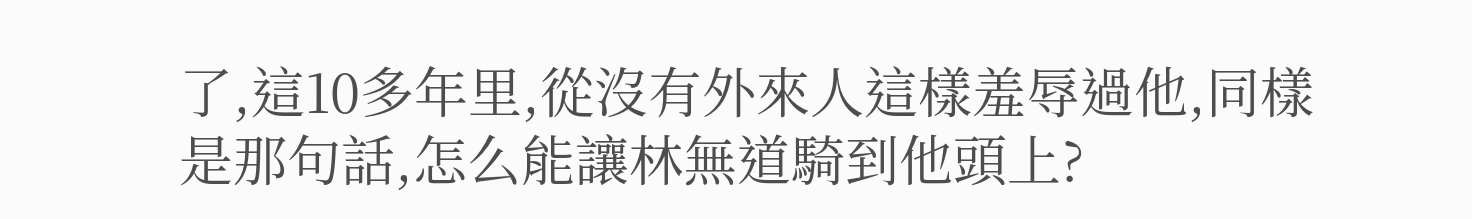了,這10多年里,從沒有外來人這樣羞辱過他,同樣是那句話,怎么能讓林無道騎到他頭上?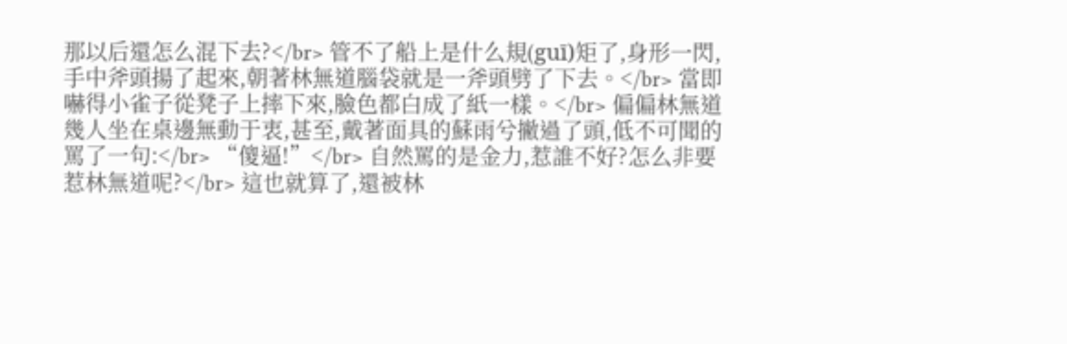那以后還怎么混下去?</br> 管不了船上是什么規(guī)矩了,身形一閃,手中斧頭揚了起來,朝著林無道腦袋就是一斧頭劈了下去。</br> 當即嚇得小雀子從凳子上摔下來,臉色都白成了紙一樣。</br> 偏偏林無道幾人坐在桌邊無動于衷,甚至,戴著面具的蘇雨兮撇過了頭,低不可聞的罵了一句:</br> “傻逼!”</br> 自然罵的是金力,惹誰不好?怎么非要惹林無道呢?</br> 這也就算了,還被林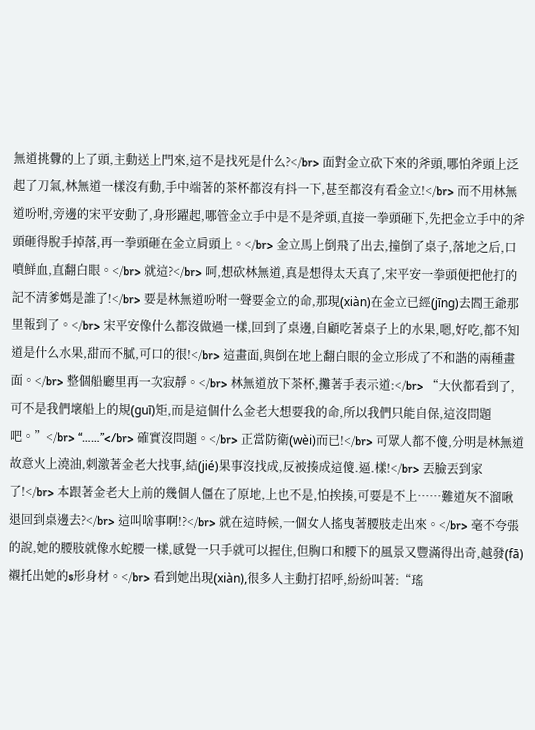無道挑釁的上了頭,主動送上門來,這不是找死是什么?</br> 面對金立砍下來的斧頭,哪怕斧頭上泛起了刀氣,林無道一樣沒有動,手中端著的茶杯都沒有抖一下,甚至都沒有看金立!</br> 而不用林無道吩咐,旁邊的宋平安動了,身形躍起,哪管金立手中是不是斧頭,直接一拳頭砸下,先把金立手中的斧頭砸得脫手掉落,再一拳頭砸在金立肩頭上。</br> 金立馬上倒飛了出去,撞倒了桌子,落地之后,口噴鮮血,直翻白眼。</br> 就這?</br> 呵,想砍林無道,真是想得太天真了,宋平安一拳頭便把他打的記不清爹媽是誰了!</br> 要是林無道吩咐一聲要金立的命,那現(xiàn)在金立已經(jīng)去閻王爺那里報到了。</br> 宋平安像什么都沒做過一樣,回到了桌邊,自顧吃著桌子上的水果,嗯,好吃,都不知道是什么水果,甜而不膩,可口的很!</br> 這畫面,與倒在地上翻白眼的金立形成了不和諧的兩種畫面。</br> 整個船廳里再一次寂靜。</br> 林無道放下茶杯,攤著手表示道:</br> “大伙都看到了,可不是我們壞船上的規(guī)矩,而是這個什么金老大想要我的命,所以我們只能自保,這沒問題吧。”</br> “……”</br> 確實沒問題。</br> 正當防衛(wèi)而已!</br> 可眾人都不傻,分明是林無道故意火上澆油,刺激著金老大找事,結(jié)果事沒找成,反被揍成這傻.逼.樣!</br> 丟臉丟到家了!</br> 本跟著金老大上前的幾個人僵在了原地,上也不是,怕挨揍,可要是不上……難道灰不溜啾退回到桌邊去?</br> 這叫啥事啊!?</br> 就在這時候,一個女人搖曳著腰肢走出來。</br> 毫不夸張的說,她的腰肢就像水蛇腰一樣,感覺一只手就可以握住,但胸口和腰下的風景又豐滿得出奇,越發(fā)襯托出她的s形身材。</br> 看到她出現(xiàn),很多人主動打招呼,紛紛叫著:“瑤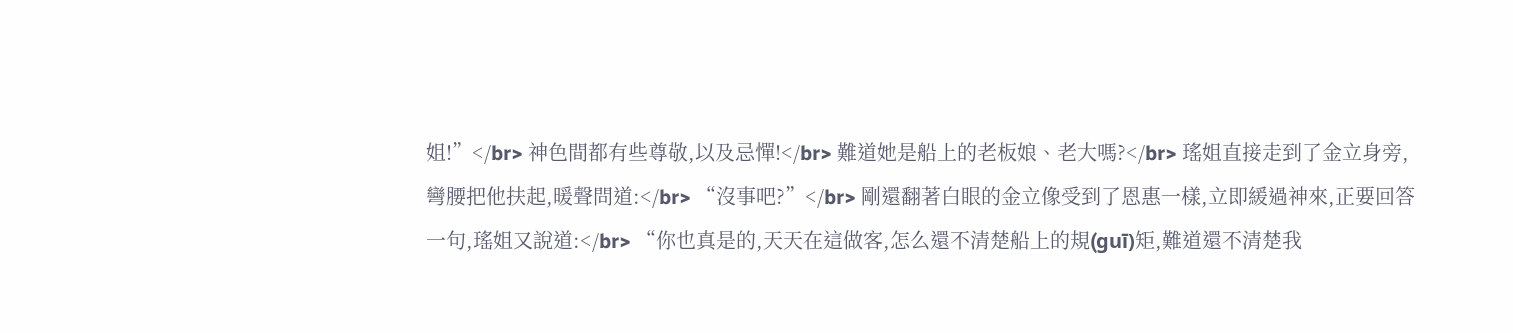姐!”</br> 神色間都有些尊敬,以及忌憚!</br> 難道她是船上的老板娘、老大嗎?</br> 瑤姐直接走到了金立身旁,彎腰把他扶起,暖聲問道:</br> “沒事吧?”</br> 剛還翻著白眼的金立像受到了恩惠一樣,立即緩過神來,正要回答一句,瑤姐又說道:</br> “你也真是的,天天在這做客,怎么還不清楚船上的規(guī)矩,難道還不清楚我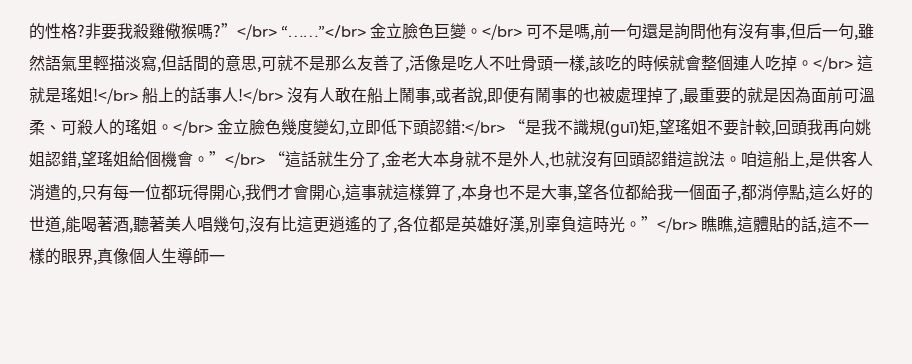的性格?非要我殺雞儆猴嗎?”</br> “……”</br> 金立臉色巨變。</br> 可不是嗎,前一句還是詢問他有沒有事,但后一句,雖然語氣里輕描淡寫,但話間的意思,可就不是那么友善了,活像是吃人不吐骨頭一樣,該吃的時候就會整個連人吃掉。</br> 這就是瑤姐!</br> 船上的話事人!</br> 沒有人敢在船上鬧事,或者說,即便有鬧事的也被處理掉了,最重要的就是因為面前可溫柔、可殺人的瑤姐。</br> 金立臉色幾度變幻,立即低下頭認錯:</br> “是我不識規(guī)矩,望瑤姐不要計較,回頭我再向姚姐認錯,望瑤姐給個機會。”</br> “這話就生分了,金老大本身就不是外人,也就沒有回頭認錯這說法。咱這船上,是供客人消遣的,只有每一位都玩得開心,我們才會開心,這事就這樣算了,本身也不是大事,望各位都給我一個面子,都消停點,這么好的世道,能喝著酒,聽著美人唱幾句,沒有比這更逍遙的了,各位都是英雄好漢,別辜負這時光。”</br> 瞧瞧,這體貼的話,這不一樣的眼界,真像個人生導師一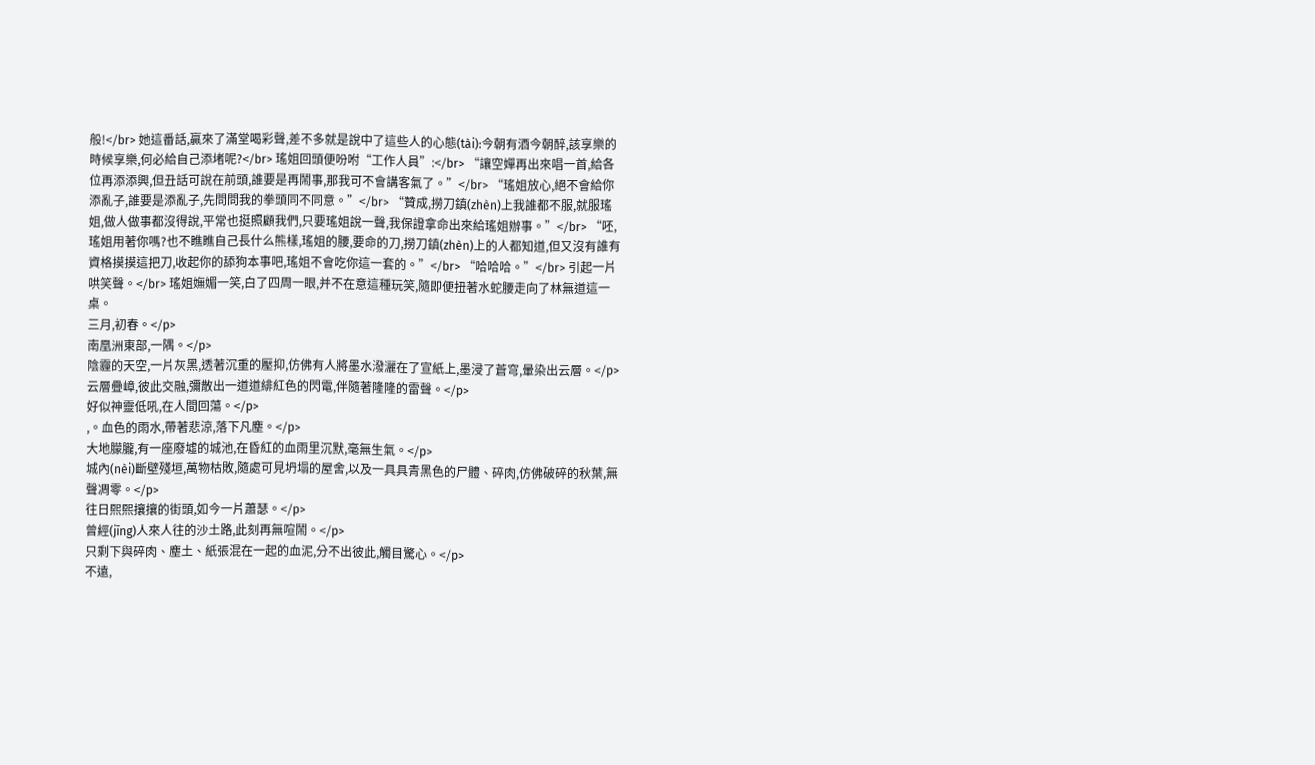般!</br> 她這番話,贏來了滿堂喝彩聲,差不多就是說中了這些人的心態(tài):今朝有酒今朝醉,該享樂的時候享樂,何必給自己添堵呢?</br> 瑤姐回頭便吩咐“工作人員”:</br> “讓空嬋再出來唱一首,給各位再添添興,但丑話可說在前頭,誰要是再鬧事,那我可不會講客氣了。”</br> “瑤姐放心,絕不會給你添亂子,誰要是添亂子,先問問我的拳頭同不同意。”</br> “贊成,撈刀鎮(zhèn)上我誰都不服,就服瑤姐,做人做事都沒得說,平常也挺照顧我們,只要瑤姐說一聲,我保證拿命出來給瑤姐辦事。”</br> “呸,瑤姐用著你嗎?也不瞧瞧自己長什么熊樣,瑤姐的腰,要命的刀,撈刀鎮(zhèn)上的人都知道,但又沒有誰有資格摸摸這把刀,收起你的舔狗本事吧,瑤姐不會吃你這一套的。”</br> “哈哈哈。”</br> 引起一片哄笑聲。</br> 瑤姐嫵媚一笑,白了四周一眼,并不在意這種玩笑,隨即便扭著水蛇腰走向了林無道這一桌。
三月,初春。</p>
南凰洲東部,一隅。</p>
陰霾的天空,一片灰黑,透著沉重的壓抑,仿佛有人將墨水潑灑在了宣紙上,墨浸了蒼穹,暈染出云層。</p>
云層疊嶂,彼此交融,彌散出一道道緋紅色的閃電,伴隨著隆隆的雷聲。</p>
好似神靈低吼,在人間回蕩。</p>
,。血色的雨水,帶著悲涼,落下凡塵。</p>
大地朦朧,有一座廢墟的城池,在昏紅的血雨里沉默,毫無生氣。</p>
城內(nèi)斷壁殘垣,萬物枯敗,隨處可見坍塌的屋舍,以及一具具青黑色的尸體、碎肉,仿佛破碎的秋葉,無聲凋零。</p>
往日熙熙攘攘的街頭,如今一片蕭瑟。</p>
曾經(jīng)人來人往的沙土路,此刻再無喧鬧。</p>
只剩下與碎肉、塵土、紙張混在一起的血泥,分不出彼此,觸目驚心。</p>
不遠,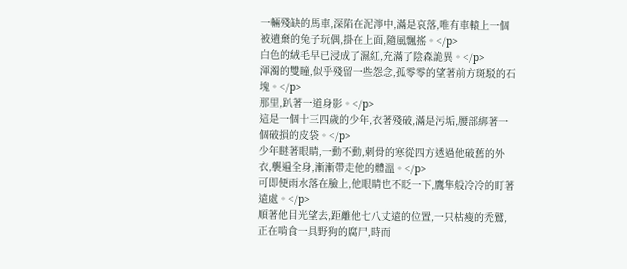一輛殘缺的馬車,深陷在泥濘中,滿是哀落,唯有車轅上一個被遺棄的兔子玩偶,掛在上面,隨風飄搖。</p>
白色的絨毛早已浸成了濕紅,充滿了陰森詭異。</p>
渾濁的雙瞳,似乎殘留一些怨念,孤零零的望著前方斑駁的石塊。</p>
那里,趴著一道身影。</p>
這是一個十三四歲的少年,衣著殘破,滿是污垢,腰部綁著一個破損的皮袋。</p>
少年瞇著眼睛,一動不動,刺骨的寒從四方透過他破舊的外衣,襲遍全身,漸漸帶走他的體溫。</p>
可即便雨水落在臉上,他眼睛也不眨一下,鷹隼般冷冷的盯著遠處。</p>
順著他目光望去,距離他七八丈遠的位置,一只枯瘦的禿鷲,正在啃食一具野狗的腐尸,時而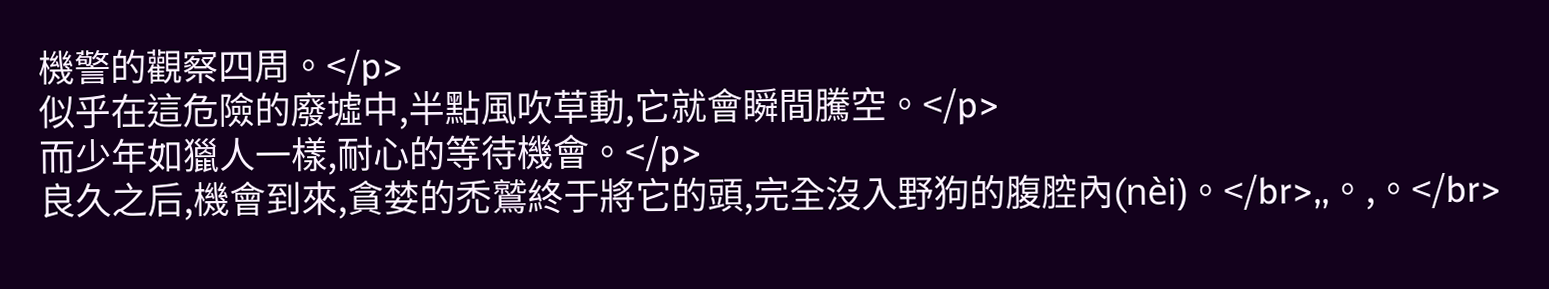機警的觀察四周。</p>
似乎在這危險的廢墟中,半點風吹草動,它就會瞬間騰空。</p>
而少年如獵人一樣,耐心的等待機會。</p>
良久之后,機會到來,貪婪的禿鷲終于將它的頭,完全沒入野狗的腹腔內(nèi)。</br>,,。,。</br>